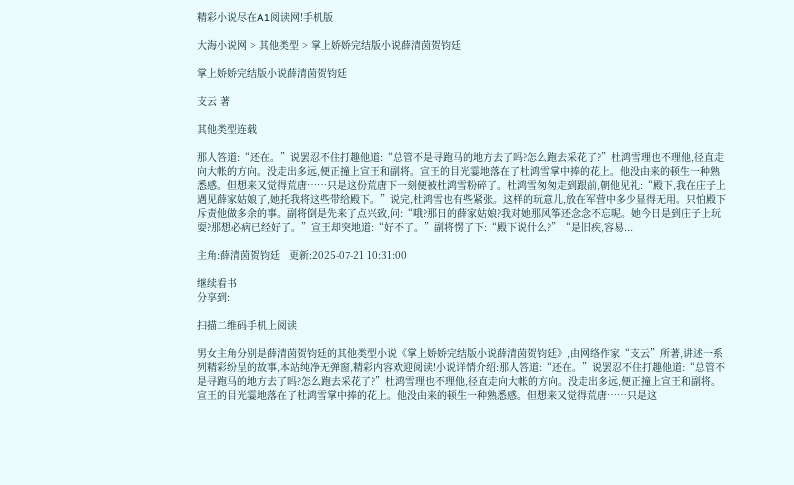精彩小说尽在A1阅读网!手机版

大海小说网 > 其他类型 > 掌上娇娇完结版小说薛清茵贺钧廷

掌上娇娇完结版小说薛清茵贺钧廷

支云 著

其他类型连载

那人答道:“还在。”说罢忍不住打趣他道:“总管不是寻跑马的地方去了吗?怎么跑去采花了?”杜鸿雪理也不理他,径直走向大帐的方向。没走出多远,便正撞上宣王和副将。宣王的目光霎地落在了杜鸿雪掌中捧的花上。他没由来的顿生一种熟悉感。但想来又觉得荒唐……只是这份荒唐下一刻便被杜鸿雪粉碎了。杜鸿雪匆匆走到跟前,朝他见礼:“殿下,我在庄子上遇见薛家姑娘了,她托我将这些带给殿下。”说完,杜鸿雪也有些紧张。这样的玩意儿,放在军营中多少显得无用。只怕殿下斥责他做多余的事。副将倒是先来了点兴致,问:“哦?那日的薛家姑娘?我对她那风筝还念念不忘呢。她今日是到庄子上玩耍?那想必病已经好了。”宣王却突地道:“好不了。”副将愣了下:“殿下说什么?”“是旧疾,容易...

主角:薛清茵贺钧廷   更新:2025-07-21 10:31:00

继续看书
分享到:

扫描二维码手机上阅读

男女主角分别是薛清茵贺钧廷的其他类型小说《掌上娇娇完结版小说薛清茵贺钧廷》,由网络作家“支云”所著,讲述一系列精彩纷呈的故事,本站纯净无弹窗,精彩内容欢迎阅读!小说详情介绍:那人答道:“还在。”说罢忍不住打趣他道:“总管不是寻跑马的地方去了吗?怎么跑去采花了?”杜鸿雪理也不理他,径直走向大帐的方向。没走出多远,便正撞上宣王和副将。宣王的目光霎地落在了杜鸿雪掌中捧的花上。他没由来的顿生一种熟悉感。但想来又觉得荒唐……只是这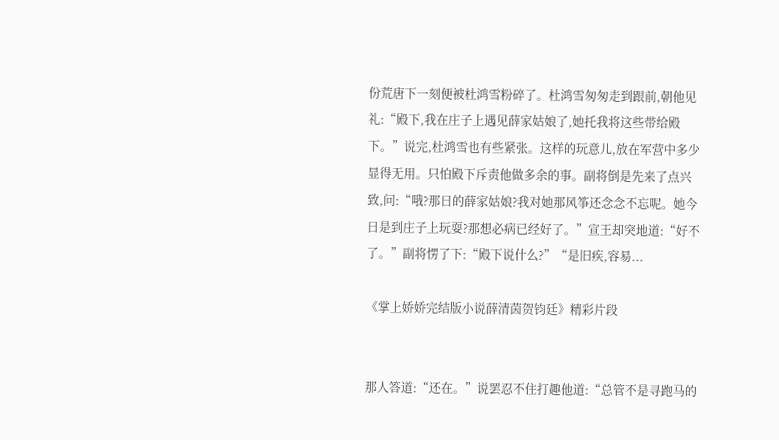份荒唐下一刻便被杜鸿雪粉碎了。杜鸿雪匆匆走到跟前,朝他见礼:“殿下,我在庄子上遇见薛家姑娘了,她托我将这些带给殿下。”说完,杜鸿雪也有些紧张。这样的玩意儿,放在军营中多少显得无用。只怕殿下斥责他做多余的事。副将倒是先来了点兴致,问:“哦?那日的薛家姑娘?我对她那风筝还念念不忘呢。她今日是到庄子上玩耍?那想必病已经好了。”宣王却突地道:“好不了。”副将愣了下:“殿下说什么?”“是旧疾,容易...

《掌上娇娇完结版小说薛清茵贺钧廷》精彩片段


那人答道:“还在。”说罢忍不住打趣他道:“总管不是寻跑马的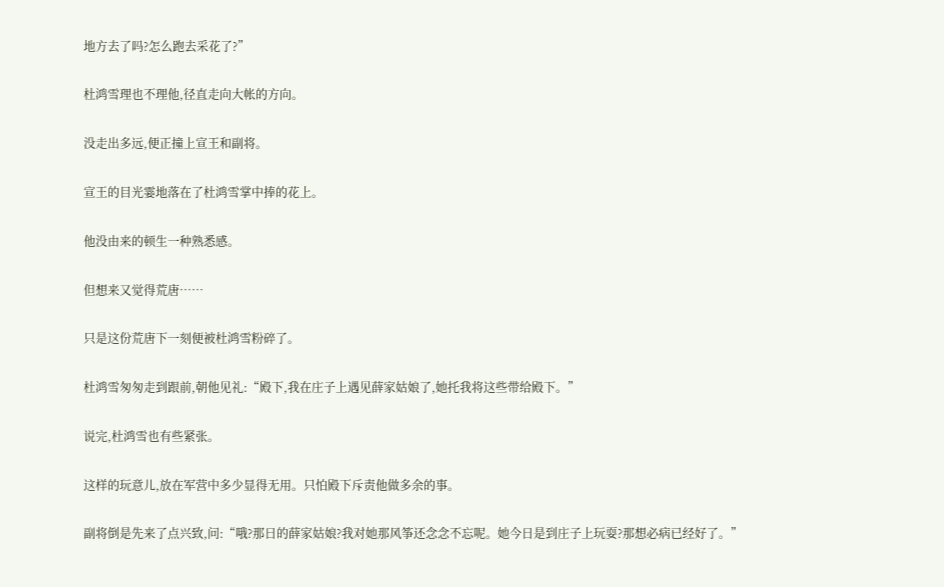地方去了吗?怎么跑去采花了?”

杜鸿雪理也不理他,径直走向大帐的方向。

没走出多远,便正撞上宣王和副将。

宣王的目光霎地落在了杜鸿雪掌中捧的花上。

他没由来的顿生一种熟悉感。

但想来又觉得荒唐……

只是这份荒唐下一刻便被杜鸿雪粉碎了。

杜鸿雪匆匆走到跟前,朝他见礼:“殿下,我在庄子上遇见薛家姑娘了,她托我将这些带给殿下。”

说完,杜鸿雪也有些紧张。

这样的玩意儿,放在军营中多少显得无用。只怕殿下斥责他做多余的事。

副将倒是先来了点兴致,问:“哦?那日的薛家姑娘?我对她那风筝还念念不忘呢。她今日是到庄子上玩耍?那想必病已经好了。”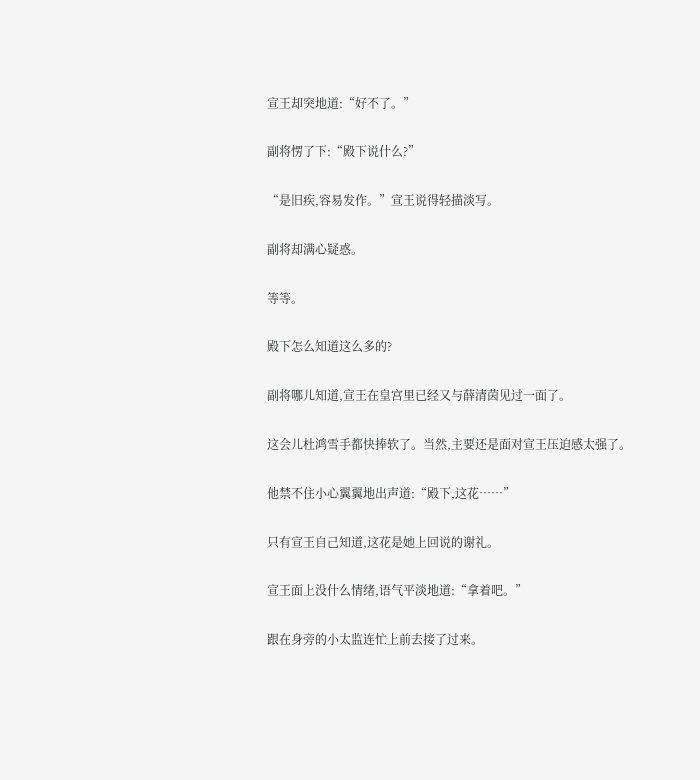宣王却突地道:“好不了。”

副将愣了下:“殿下说什么?”

“是旧疾,容易发作。”宣王说得轻描淡写。

副将却满心疑惑。

等等。

殿下怎么知道这么多的?

副将哪儿知道,宣王在皇宫里已经又与薛清茵见过一面了。

这会儿杜鸿雪手都快捧软了。当然,主要还是面对宣王压迫感太强了。

他禁不住小心翼翼地出声道:“殿下,这花……”

只有宣王自己知道,这花是她上回说的谢礼。

宣王面上没什么情绪,语气平淡地道:“拿着吧。”

跟在身旁的小太监连忙上前去接了过来。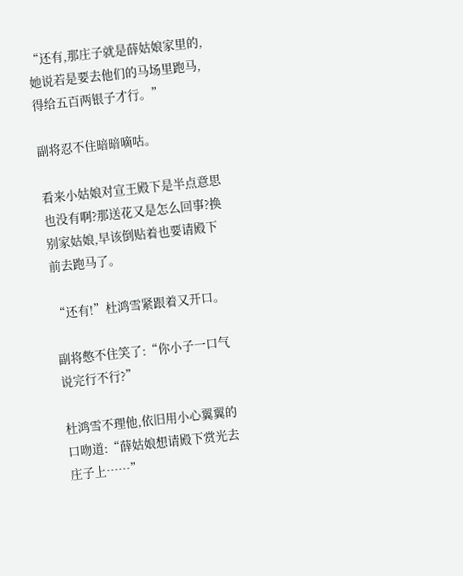“还有,那庄子就是薛姑娘家里的,她说若是要去他们的马场里跑马,得给五百两银子才行。”

副将忍不住暗暗嘀咕。

看来小姑娘对宣王殿下是半点意思也没有啊?那送花又是怎么回事?换别家姑娘,早该倒贴着也要请殿下前去跑马了。

“还有!”杜鸿雪紧跟着又开口。

副将憋不住笑了:“你小子一口气说完行不行?”

杜鸿雪不理他,依旧用小心翼翼的口吻道:“薛姑娘想请殿下赏光去庄子上……”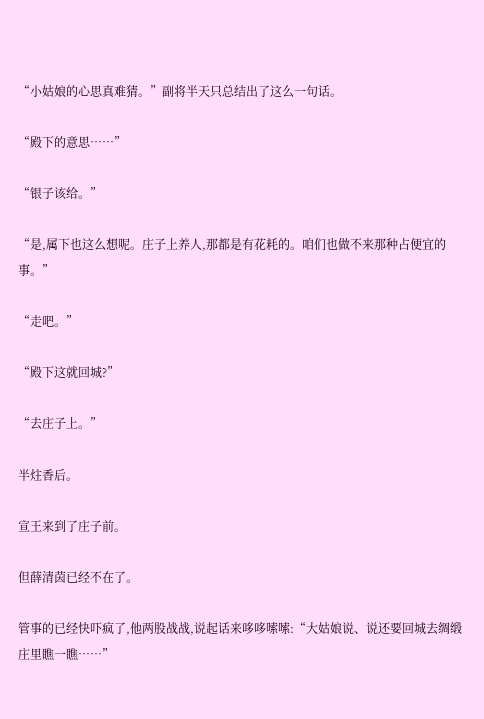“小姑娘的心思真难猜。”副将半天只总结出了这么一句话。

“殿下的意思……”

“银子该给。”

“是,属下也这么想呢。庄子上养人,那都是有花耗的。咱们也做不来那种占便宜的事。”

“走吧。”

“殿下这就回城?”

“去庄子上。”

半炷香后。

宣王来到了庄子前。

但薛清茵已经不在了。

管事的已经快吓疯了,他两股战战,说起话来哆哆嗦嗦:“大姑娘说、说还要回城去绸缎庄里瞧一瞧……”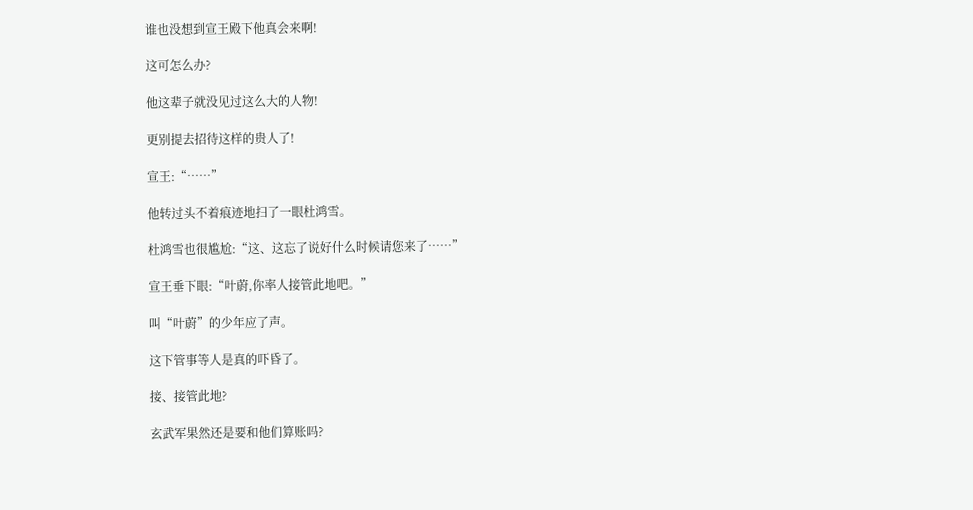谁也没想到宣王殿下他真会来啊!

这可怎么办?

他这辈子就没见过这么大的人物!

更别提去招待这样的贵人了!

宣王:“……”

他转过头不着痕迹地扫了一眼杜鸿雪。

杜鸿雪也很尴尬:“这、这忘了说好什么时候请您来了……”

宣王垂下眼:“叶蔚,你率人接管此地吧。”

叫“叶蔚”的少年应了声。

这下管事等人是真的吓昏了。

接、接管此地?

玄武军果然还是要和他们算账吗?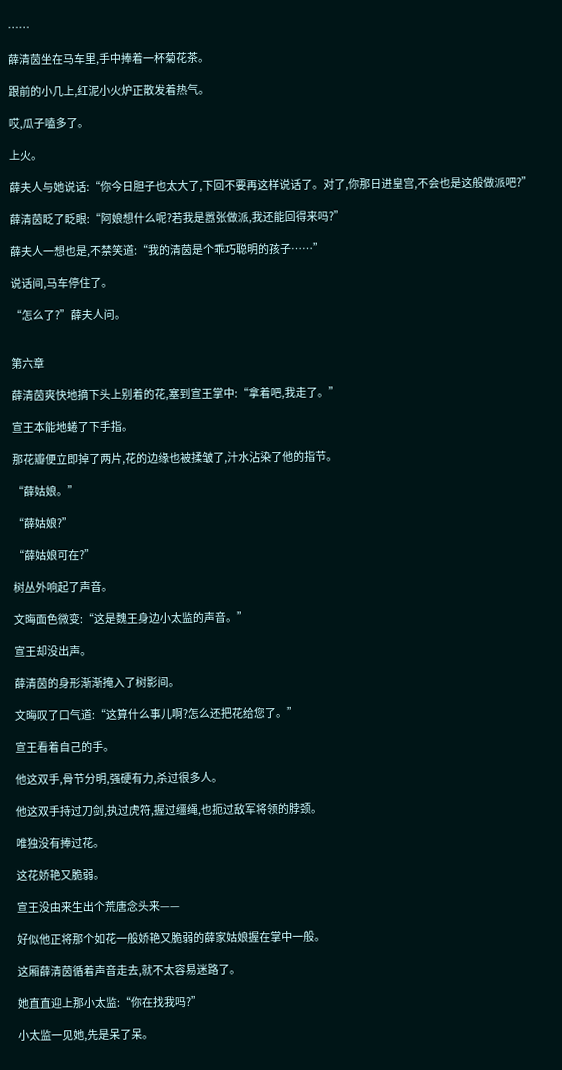……

薛清茵坐在马车里,手中捧着一杯菊花茶。

跟前的小几上,红泥小火炉正散发着热气。

哎,瓜子嗑多了。

上火。

薛夫人与她说话:“你今日胆子也太大了,下回不要再这样说话了。对了,你那日进皇宫,不会也是这般做派吧?”

薛清茵眨了眨眼:“阿娘想什么呢?若我是嚣张做派,我还能回得来吗?”

薛夫人一想也是,不禁笑道:“我的清茵是个乖巧聪明的孩子……”

说话间,马车停住了。

“怎么了?”薛夫人问。


第六章

薛清茵爽快地摘下头上别着的花,塞到宣王掌中:“拿着吧,我走了。”

宣王本能地蜷了下手指。

那花瓣便立即掉了两片,花的边缘也被揉皱了,汁水沾染了他的指节。

“薛姑娘。”

“薛姑娘?”

“薛姑娘可在?”

树丛外响起了声音。

文晦面色微变:“这是魏王身边小太监的声音。”

宣王却没出声。

薛清茵的身形渐渐掩入了树影间。

文晦叹了口气道:“这算什么事儿啊?怎么还把花给您了。”

宣王看着自己的手。

他这双手,骨节分明,强硬有力,杀过很多人。

他这双手持过刀剑,执过虎符,握过缰绳,也扼过敌军将领的脖颈。

唯独没有捧过花。

这花娇艳又脆弱。

宣王没由来生出个荒唐念头来——

好似他正将那个如花一般娇艳又脆弱的薛家姑娘握在掌中一般。

这厢薛清茵循着声音走去,就不太容易迷路了。

她直直迎上那小太监:“你在找我吗?”

小太监一见她,先是呆了呆。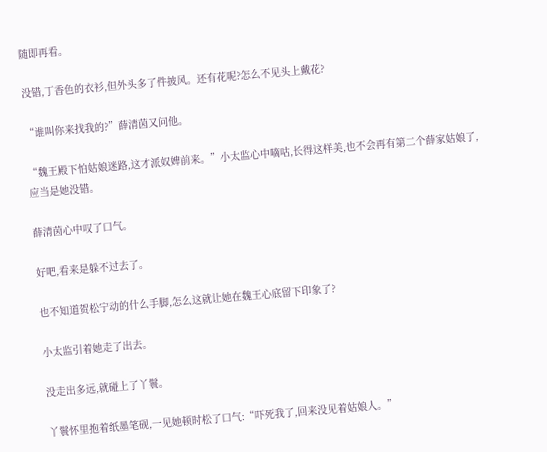随即再看。

没错,丁香色的衣衫,但外头多了件披风。还有花呢?怎么不见头上戴花?

“谁叫你来找我的?”薛清茵又问他。

“魏王殿下怕姑娘迷路,这才派奴婢前来。”小太监心中嘀咕,长得这样美,也不会再有第二个薛家姑娘了,应当是她没错。

薛清茵心中叹了口气。

好吧,看来是躲不过去了。

也不知道贺松宁动的什么手脚,怎么这就让她在魏王心底留下印象了?

小太监引着她走了出去。

没走出多远,就碰上了丫鬟。

丫鬟怀里抱着纸墨笔砚,一见她顿时松了口气:“吓死我了,回来没见着姑娘人。”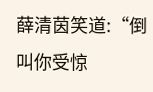薛清茵笑道:“倒叫你受惊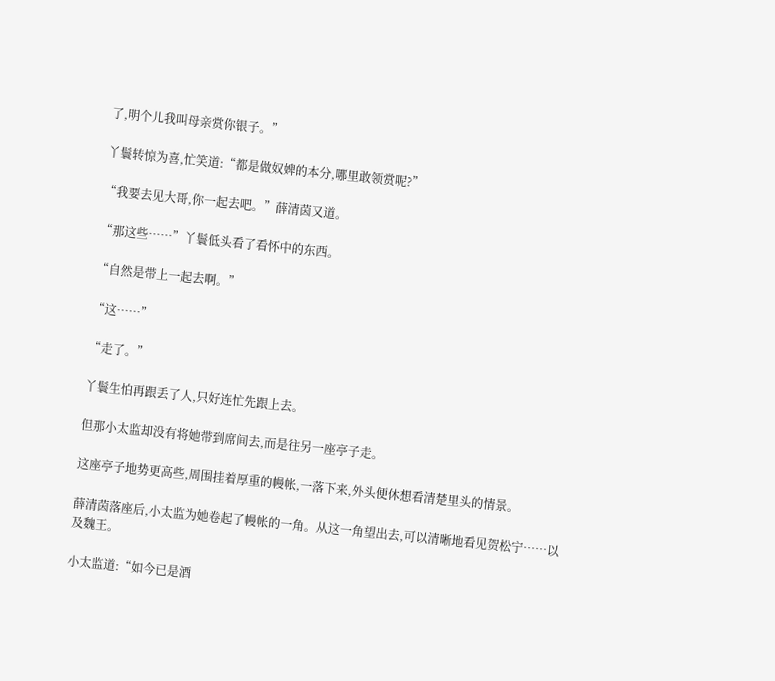了,明个儿我叫母亲赏你银子。”

丫鬟转惊为喜,忙笑道:“都是做奴婢的本分,哪里敢领赏呢?”

“我要去见大哥,你一起去吧。”薛清茵又道。

“那这些……”丫鬟低头看了看怀中的东西。

“自然是带上一起去啊。”

“这……”

“走了。”

丫鬟生怕再跟丢了人,只好连忙先跟上去。

但那小太监却没有将她带到席间去,而是往另一座亭子走。

这座亭子地势更高些,周围挂着厚重的幔帐,一落下来,外头便休想看清楚里头的情景。

薛清茵落座后,小太监为她卷起了幔帐的一角。从这一角望出去,可以清晰地看见贺松宁……以及魏王。

小太监道:“如今已是酒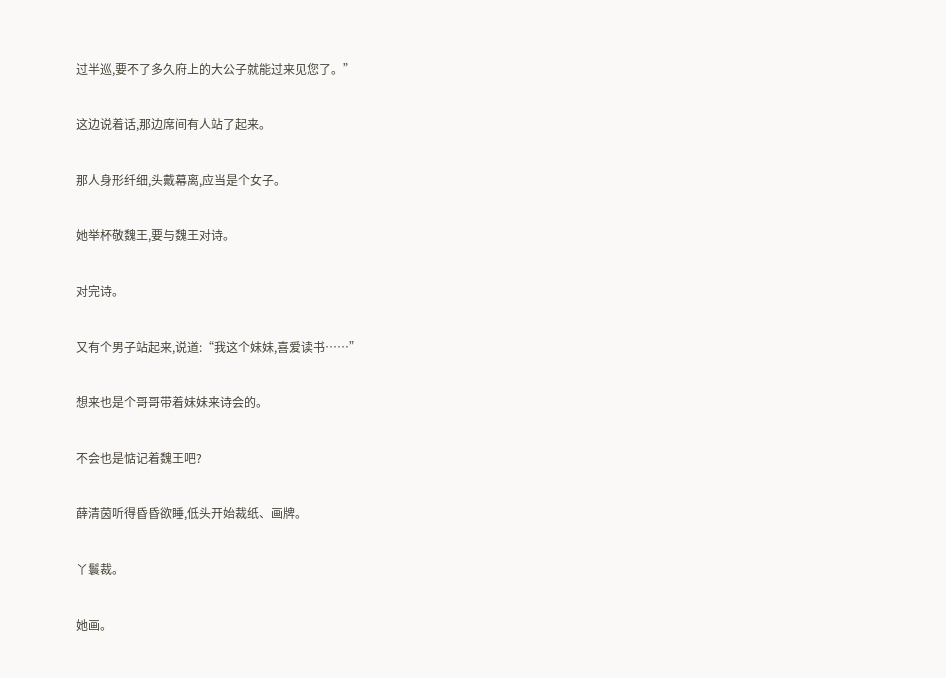过半巡,要不了多久府上的大公子就能过来见您了。”

这边说着话,那边席间有人站了起来。

那人身形纤细,头戴幕离,应当是个女子。

她举杯敬魏王,要与魏王对诗。

对完诗。

又有个男子站起来,说道:“我这个妹妹,喜爱读书……”

想来也是个哥哥带着妹妹来诗会的。

不会也是惦记着魏王吧?

薛清茵听得昏昏欲睡,低头开始裁纸、画牌。

丫鬟裁。

她画。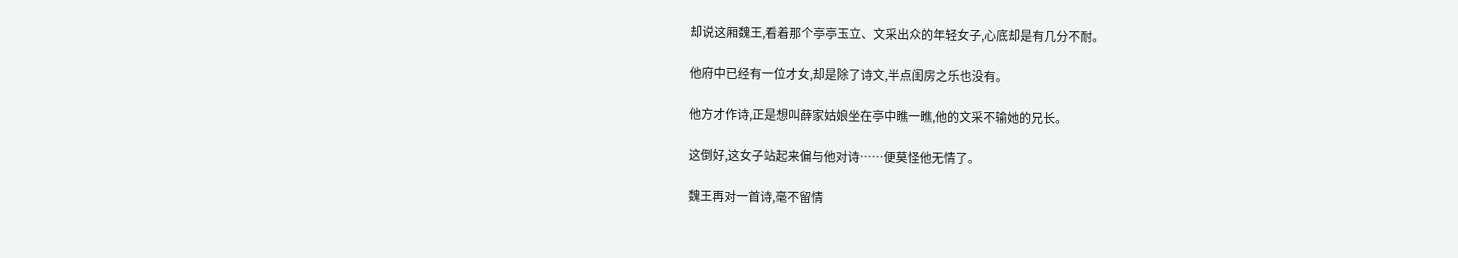却说这厢魏王,看着那个亭亭玉立、文采出众的年轻女子,心底却是有几分不耐。

他府中已经有一位才女,却是除了诗文,半点闺房之乐也没有。

他方才作诗,正是想叫薛家姑娘坐在亭中瞧一瞧,他的文采不输她的兄长。

这倒好,这女子站起来偏与他对诗……便莫怪他无情了。

魏王再对一首诗,毫不留情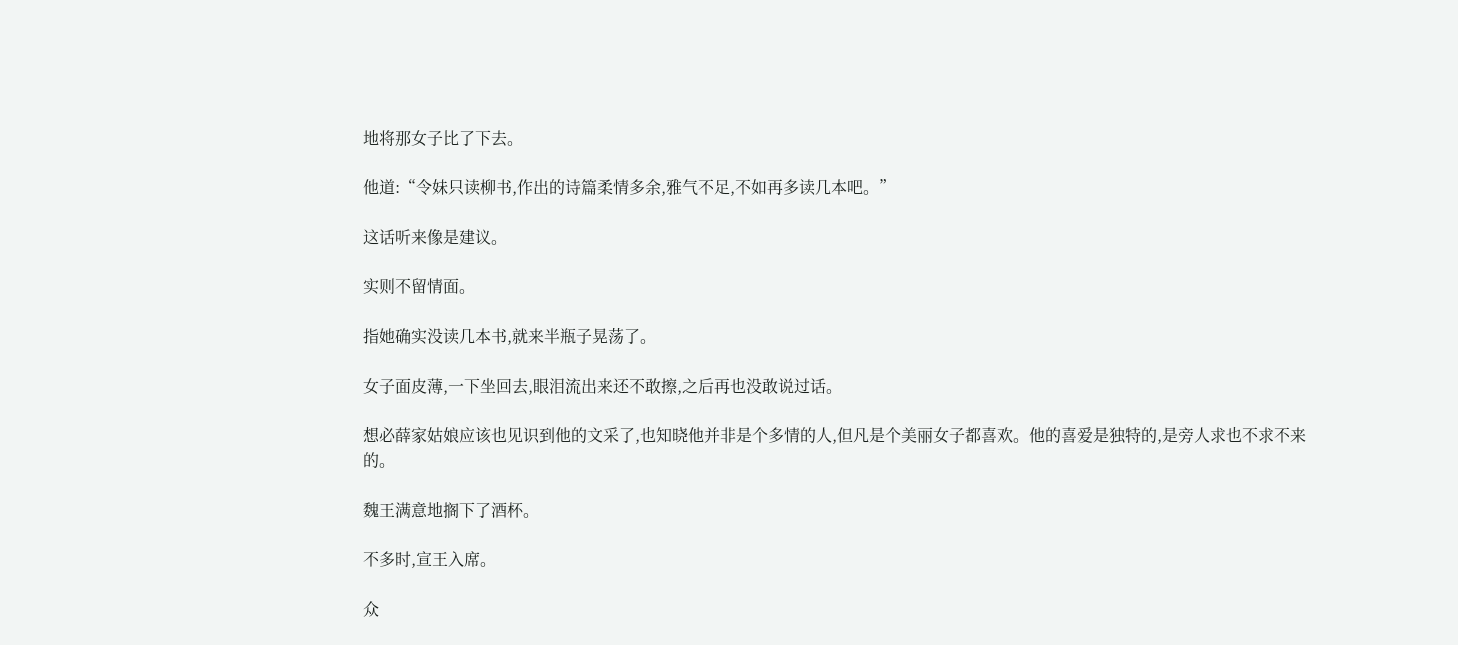地将那女子比了下去。

他道:“令妹只读柳书,作出的诗篇柔情多余,雅气不足,不如再多读几本吧。”

这话听来像是建议。

实则不留情面。

指她确实没读几本书,就来半瓶子晃荡了。

女子面皮薄,一下坐回去,眼泪流出来还不敢擦,之后再也没敢说过话。

想必薛家姑娘应该也见识到他的文采了,也知晓他并非是个多情的人,但凡是个美丽女子都喜欢。他的喜爱是独特的,是旁人求也不求不来的。

魏王满意地搁下了酒杯。

不多时,宣王入席。

众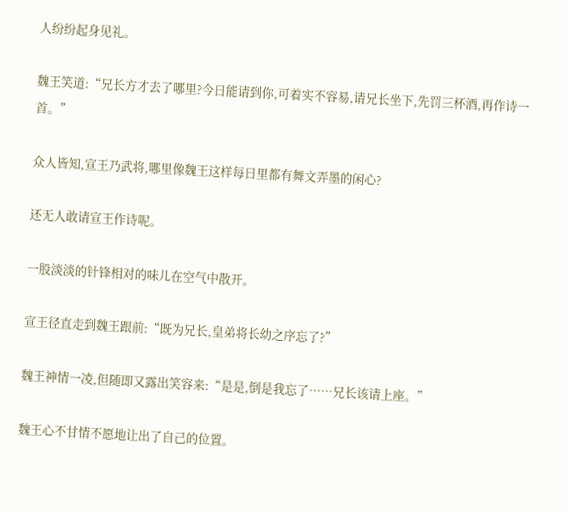人纷纷起身见礼。

魏王笑道:“兄长方才去了哪里?今日能请到你,可着实不容易,请兄长坐下,先罚三杯酒,再作诗一首。”

众人皆知,宣王乃武将,哪里像魏王这样每日里都有舞文弄墨的闲心?

还无人敢请宣王作诗呢。

一股淡淡的针锋相对的味儿在空气中散开。

宣王径直走到魏王跟前:“既为兄长,皇弟将长幼之序忘了?”

魏王神情一凌,但随即又露出笑容来:“是是,倒是我忘了……兄长该请上座。”

魏王心不甘情不愿地让出了自己的位置。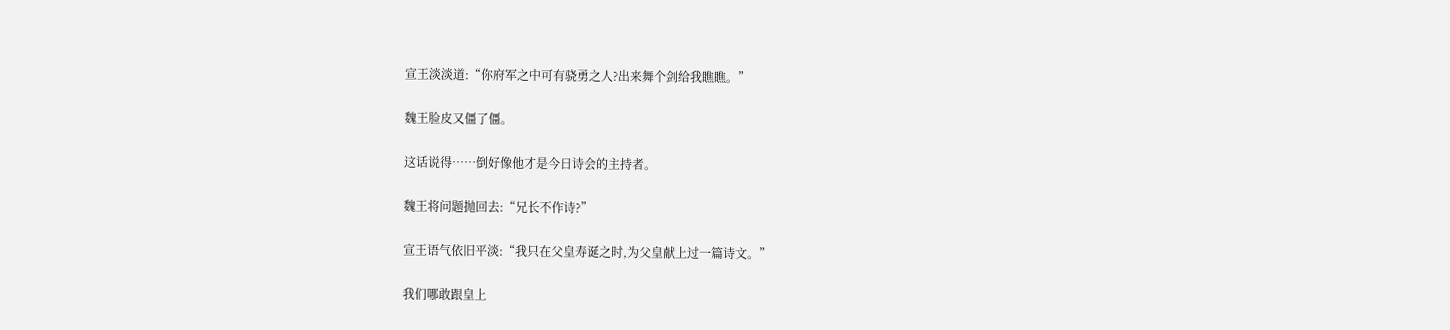宣王淡淡道:“你府军之中可有骁勇之人?出来舞个剑给我瞧瞧。”

魏王脸皮又僵了僵。

这话说得……倒好像他才是今日诗会的主持者。

魏王将问题抛回去:“兄长不作诗?”

宣王语气依旧平淡:“我只在父皇寿诞之时,为父皇献上过一篇诗文。”

我们哪敢跟皇上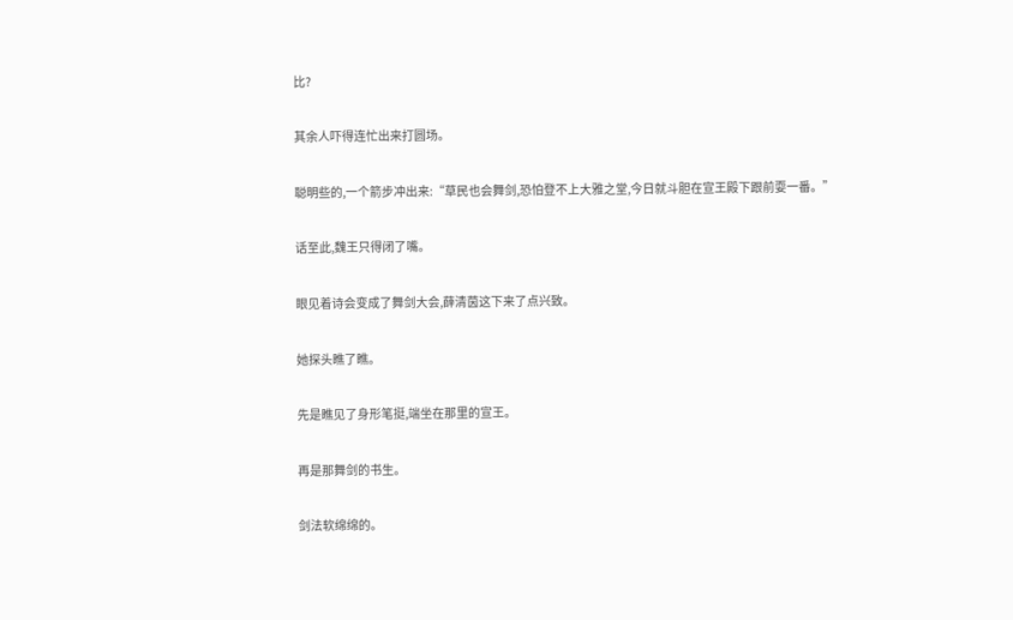比?

其余人吓得连忙出来打圆场。

聪明些的,一个箭步冲出来:“草民也会舞剑,恐怕登不上大雅之堂,今日就斗胆在宣王殿下跟前耍一番。”

话至此,魏王只得闭了嘴。

眼见着诗会变成了舞剑大会,薛清茵这下来了点兴致。

她探头瞧了瞧。

先是瞧见了身形笔挺,端坐在那里的宣王。

再是那舞剑的书生。

剑法软绵绵的。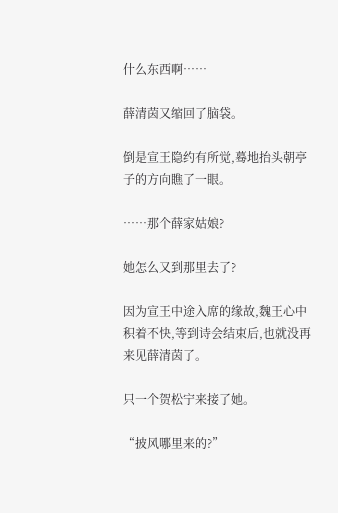什么东西啊……

薛清茵又缩回了脑袋。

倒是宣王隐约有所觉,蓦地抬头朝亭子的方向瞧了一眼。

……那个薛家姑娘?

她怎么又到那里去了?

因为宣王中途入席的缘故,魏王心中积着不快,等到诗会结束后,也就没再来见薛清茵了。

只一个贺松宁来接了她。

“披风哪里来的?”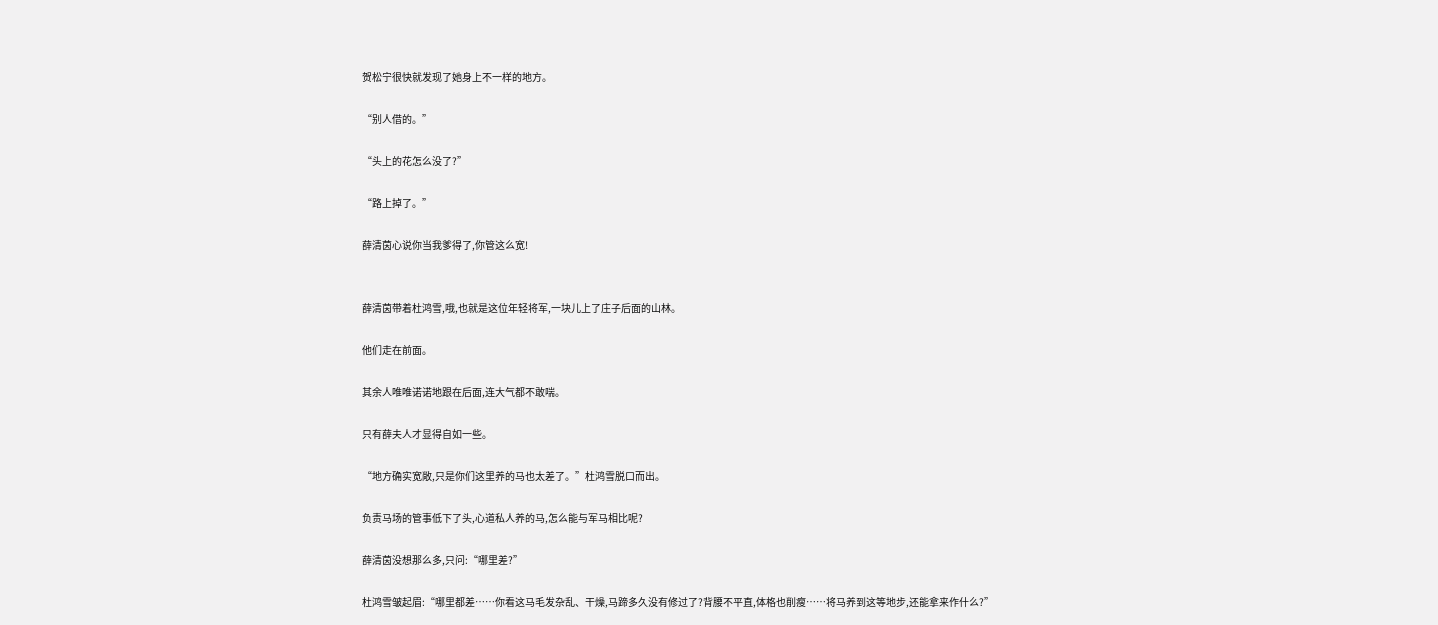贺松宁很快就发现了她身上不一样的地方。

“别人借的。”

“头上的花怎么没了?”

“路上掉了。”

薛清茵心说你当我爹得了,你管这么宽!


薛清茵带着杜鸿雪,哦,也就是这位年轻将军,一块儿上了庄子后面的山林。

他们走在前面。

其余人唯唯诺诺地跟在后面,连大气都不敢喘。

只有薛夫人才显得自如一些。

“地方确实宽敞,只是你们这里养的马也太差了。”杜鸿雪脱口而出。

负责马场的管事低下了头,心道私人养的马,怎么能与军马相比呢?

薛清茵没想那么多,只问:“哪里差?”

杜鸿雪皱起眉:“哪里都差……你看这马毛发杂乱、干燥,马蹄多久没有修过了?背腰不平直,体格也削瘦……将马养到这等地步,还能拿来作什么?”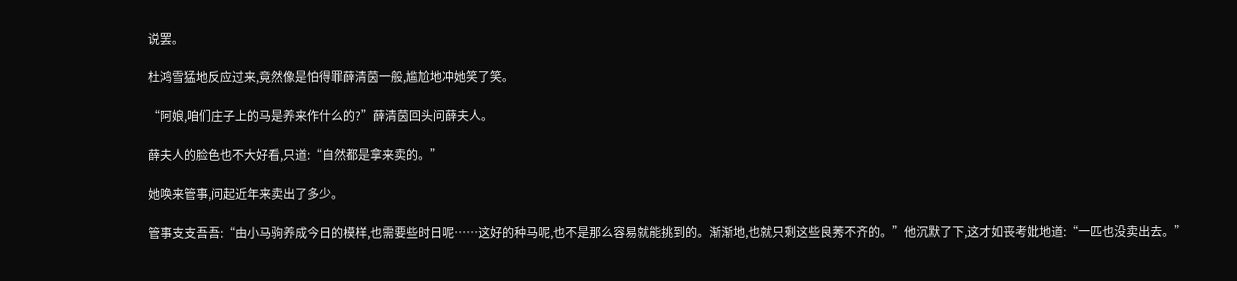说罢。

杜鸿雪猛地反应过来,竟然像是怕得罪薛清茵一般,尴尬地冲她笑了笑。

“阿娘,咱们庄子上的马是养来作什么的?”薛清茵回头问薛夫人。

薛夫人的脸色也不大好看,只道:“自然都是拿来卖的。”

她唤来管事,问起近年来卖出了多少。

管事支支吾吾:“由小马驹养成今日的模样,也需要些时日呢……这好的种马呢,也不是那么容易就能挑到的。渐渐地,也就只剩这些良莠不齐的。”他沉默了下,这才如丧考妣地道:“一匹也没卖出去。”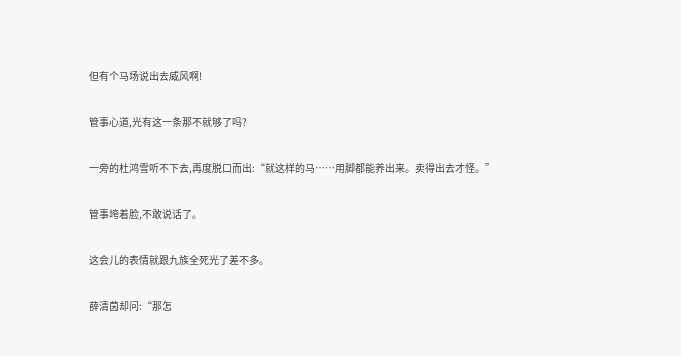但有个马场说出去威风啊!

管事心道,光有这一条那不就够了吗?

一旁的杜鸿雪听不下去,再度脱口而出:“就这样的马……用脚都能养出来。卖得出去才怪。”

管事垮着脸,不敢说话了。

这会儿的表情就跟九族全死光了差不多。

薛清茵却问:“那怎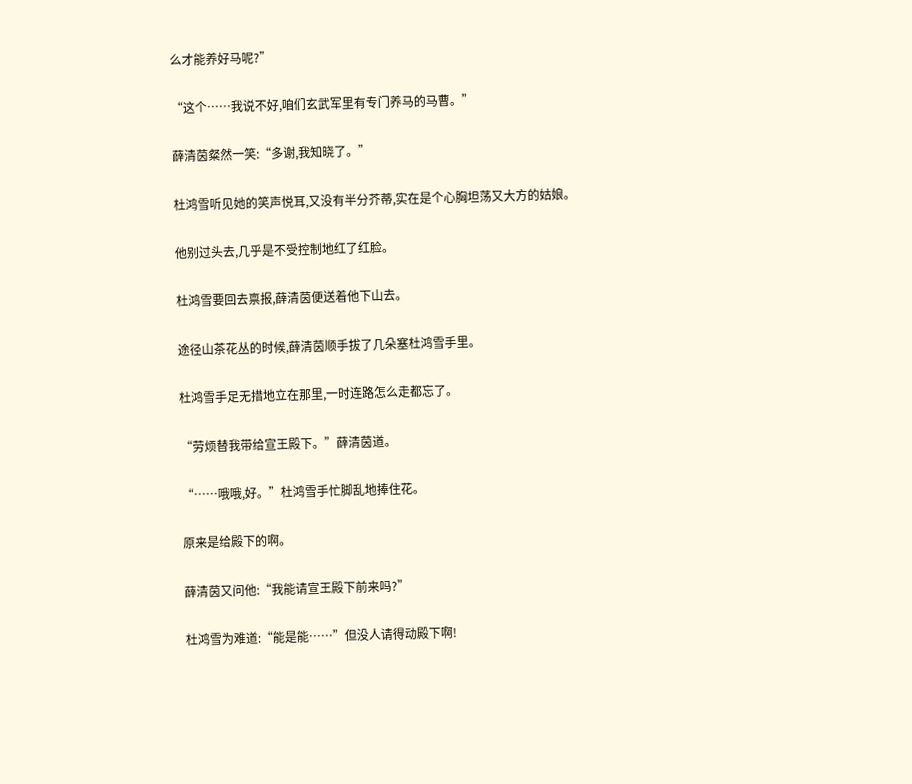么才能养好马呢?”

“这个……我说不好,咱们玄武军里有专门养马的马曹。”

薛清茵粲然一笑:“多谢,我知晓了。”

杜鸿雪听见她的笑声悦耳,又没有半分芥蒂,实在是个心胸坦荡又大方的姑娘。

他别过头去,几乎是不受控制地红了红脸。

杜鸿雪要回去禀报,薛清茵便送着他下山去。

途径山茶花丛的时候,薛清茵顺手拔了几朵塞杜鸿雪手里。

杜鸿雪手足无措地立在那里,一时连路怎么走都忘了。

“劳烦替我带给宣王殿下。”薛清茵道。

“……哦哦,好。”杜鸿雪手忙脚乱地捧住花。

原来是给殿下的啊。

薛清茵又问他:“我能请宣王殿下前来吗?”

杜鸿雪为难道:“能是能……”但没人请得动殿下啊!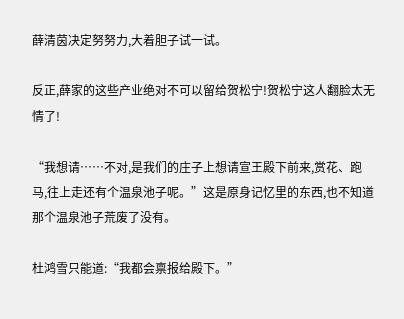薛清茵决定努努力,大着胆子试一试。

反正,薛家的这些产业绝对不可以留给贺松宁!贺松宁这人翻脸太无情了!

“我想请……不对,是我们的庄子上想请宣王殿下前来,赏花、跑马,往上走还有个温泉池子呢。”这是原身记忆里的东西,也不知道那个温泉池子荒废了没有。

杜鸿雪只能道:“我都会禀报给殿下。”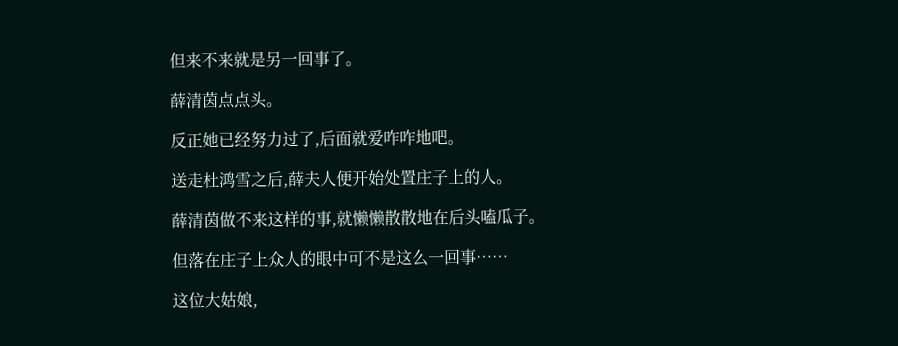但来不来就是另一回事了。

薛清茵点点头。

反正她已经努力过了,后面就爱咋咋地吧。

送走杜鸿雪之后,薛夫人便开始处置庄子上的人。

薛清茵做不来这样的事,就懒懒散散地在后头嗑瓜子。

但落在庄子上众人的眼中可不是这么一回事……

这位大姑娘,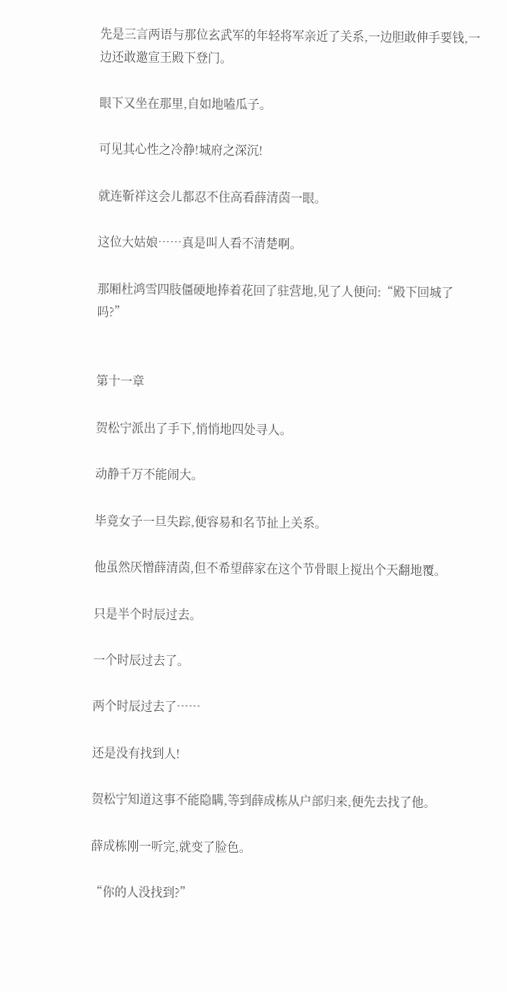先是三言两语与那位玄武军的年轻将军亲近了关系,一边胆敢伸手要钱,一边还敢邀宣王殿下登门。

眼下又坐在那里,自如地嗑瓜子。

可见其心性之冷静!城府之深沉!

就连靳祥这会儿都忍不住高看薛清茵一眼。

这位大姑娘……真是叫人看不清楚啊。

那厢杜鸿雪四肢僵硬地捧着花回了驻营地,见了人便问:“殿下回城了吗?”


第十一章

贺松宁派出了手下,悄悄地四处寻人。

动静千万不能闹大。

毕竟女子一旦失踪,便容易和名节扯上关系。

他虽然厌憎薛清茵,但不希望薛家在这个节骨眼上搅出个天翻地覆。

只是半个时辰过去。

一个时辰过去了。

两个时辰过去了……

还是没有找到人!

贺松宁知道这事不能隐瞒,等到薛成栋从户部归来,便先去找了他。

薛成栋刚一听完,就变了脸色。

“你的人没找到?”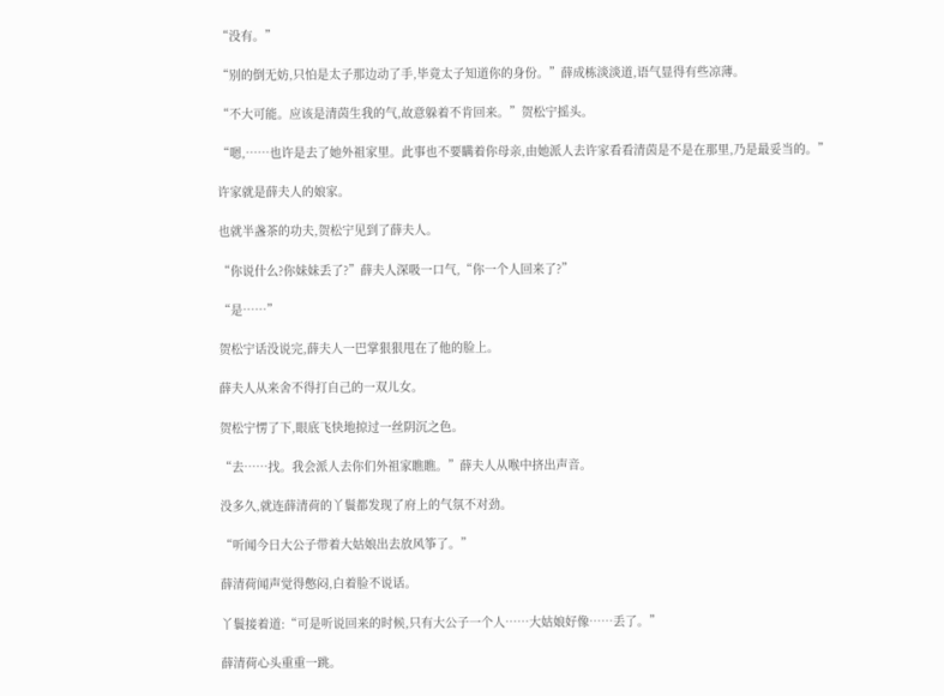“没有。”

“别的倒无妨,只怕是太子那边动了手,毕竟太子知道你的身份。”薛成栋淡淡道,语气显得有些凉薄。

“不大可能。应该是清茵生我的气,故意躲着不肯回来。”贺松宁摇头。

“嗯,……也许是去了她外祖家里。此事也不要瞒着你母亲,由她派人去许家看看清茵是不是在那里,乃是最妥当的。”

许家就是薛夫人的娘家。

也就半盏茶的功夫,贺松宁见到了薛夫人。

“你说什么?你妹妹丢了?”薛夫人深吸一口气,“你一个人回来了?”

“是……”

贺松宁话没说完,薛夫人一巴掌狠狠甩在了他的脸上。

薛夫人从来舍不得打自己的一双儿女。

贺松宁愣了下,眼底飞快地掠过一丝阴沉之色。

“去……找。我会派人去你们外祖家瞧瞧。”薛夫人从喉中挤出声音。

没多久,就连薛清荷的丫鬟都发现了府上的气氛不对劲。

“听闻今日大公子带着大姑娘出去放风筝了。”

薛清荷闻声觉得憋闷,白着脸不说话。

丫鬟接着道:“可是听说回来的时候,只有大公子一个人……大姑娘好像……丢了。”

薛清荷心头重重一跳。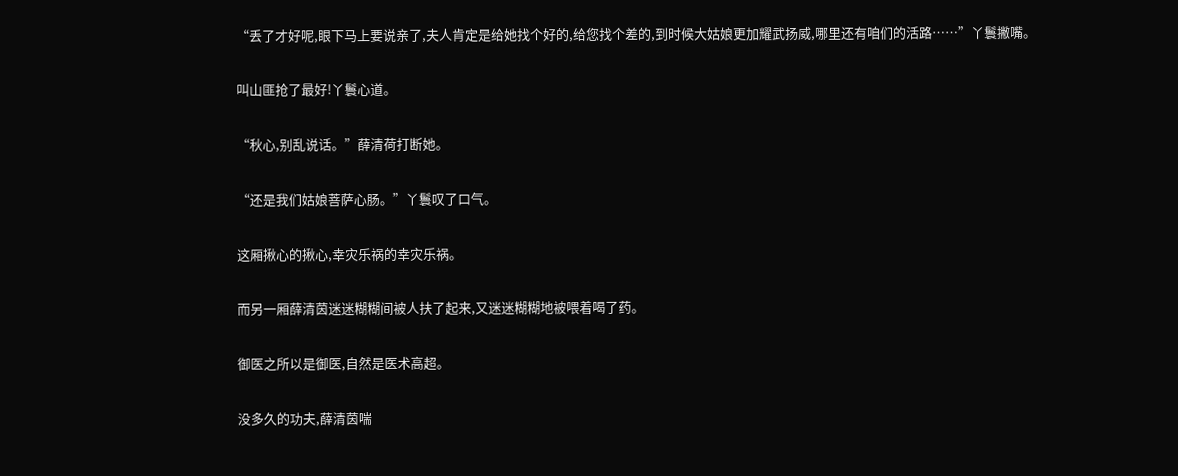“丢了才好呢,眼下马上要说亲了,夫人肯定是给她找个好的,给您找个差的,到时候大姑娘更加耀武扬威,哪里还有咱们的活路……”丫鬟撇嘴。

叫山匪抢了最好!丫鬟心道。

“秋心,别乱说话。”薛清荷打断她。

“还是我们姑娘菩萨心肠。”丫鬟叹了口气。

这厢揪心的揪心,幸灾乐祸的幸灾乐祸。

而另一厢薛清茵迷迷糊糊间被人扶了起来,又迷迷糊糊地被喂着喝了药。

御医之所以是御医,自然是医术高超。

没多久的功夫,薛清茵喘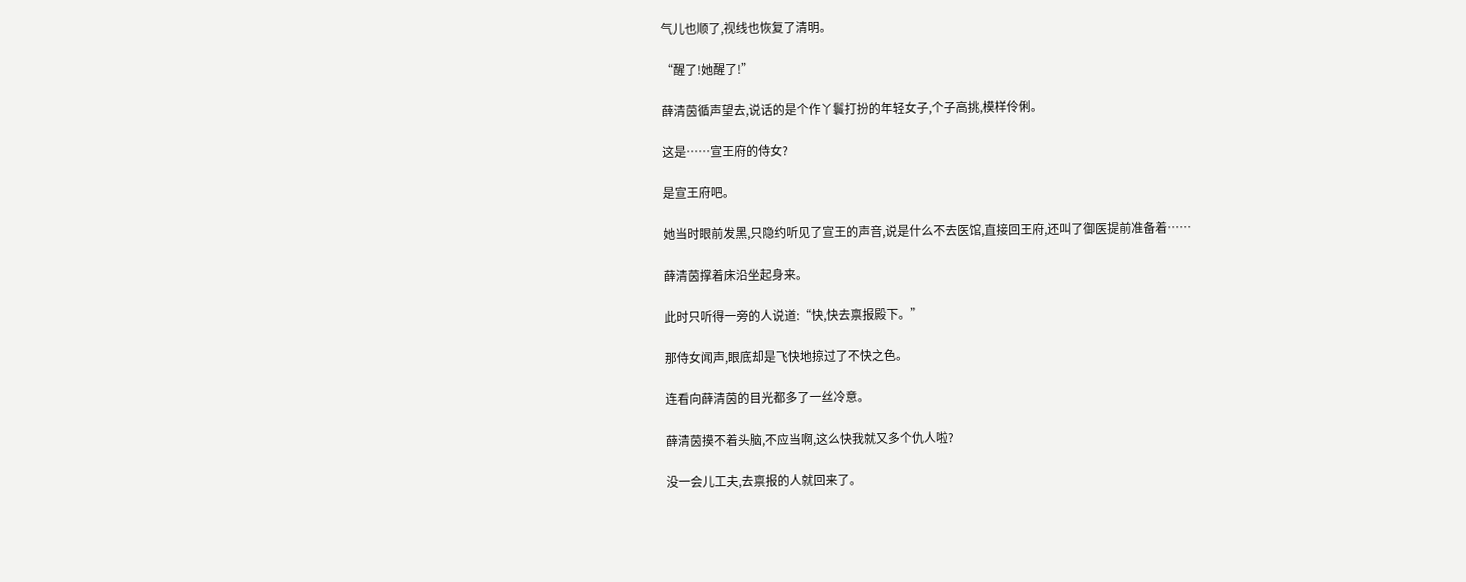气儿也顺了,视线也恢复了清明。

“醒了!她醒了!”

薛清茵循声望去,说话的是个作丫鬟打扮的年轻女子,个子高挑,模样伶俐。

这是……宣王府的侍女?

是宣王府吧。

她当时眼前发黑,只隐约听见了宣王的声音,说是什么不去医馆,直接回王府,还叫了御医提前准备着……

薛清茵撑着床沿坐起身来。

此时只听得一旁的人说道:“快,快去禀报殿下。”

那侍女闻声,眼底却是飞快地掠过了不快之色。

连看向薛清茵的目光都多了一丝冷意。

薛清茵摸不着头脑,不应当啊,这么快我就又多个仇人啦?

没一会儿工夫,去禀报的人就回来了。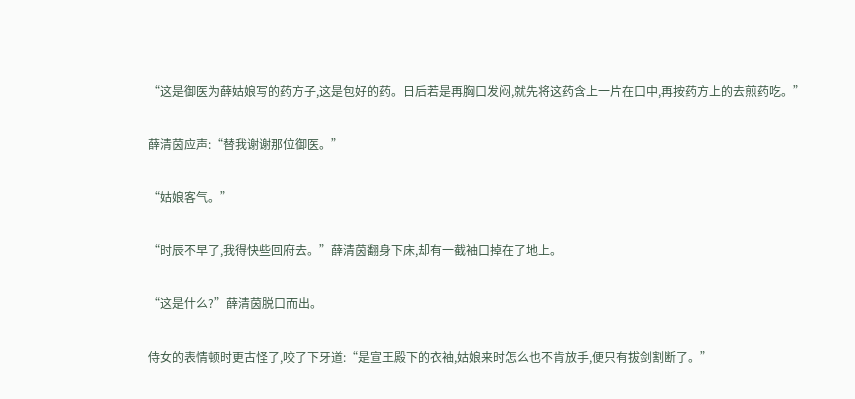“这是御医为薛姑娘写的药方子,这是包好的药。日后若是再胸口发闷,就先将这药含上一片在口中,再按药方上的去煎药吃。”

薛清茵应声:“替我谢谢那位御医。”

“姑娘客气。”

“时辰不早了,我得快些回府去。”薛清茵翻身下床,却有一截袖口掉在了地上。

“这是什么?”薛清茵脱口而出。

侍女的表情顿时更古怪了,咬了下牙道:“是宣王殿下的衣袖,姑娘来时怎么也不肯放手,便只有拔剑割断了。”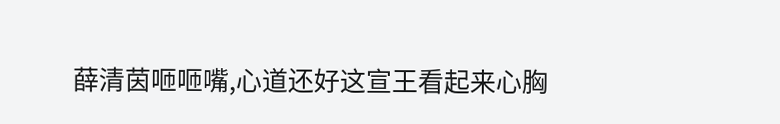薛清茵咂咂嘴,心道还好这宣王看起来心胸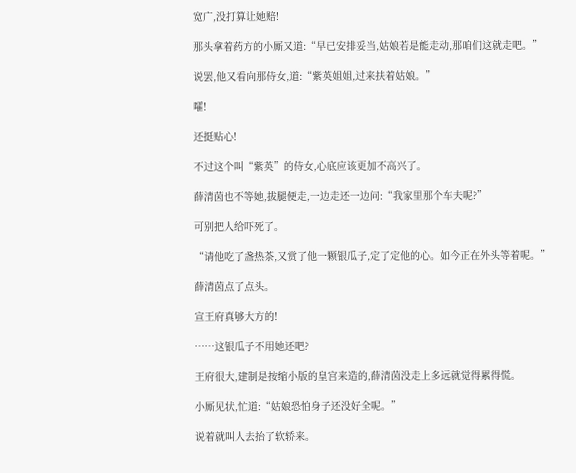宽广,没打算让她赔!

那头拿着药方的小厮又道:“早已安排妥当,姑娘若是能走动,那咱们这就走吧。”

说罢,他又看向那侍女,道:“紫英姐姐,过来扶着姑娘。”

嚯!

还挺贴心!

不过这个叫“紫英”的侍女,心底应该更加不高兴了。

薛清茵也不等她,拔腿便走,一边走还一边问:“我家里那个车夫呢?”

可别把人给吓死了。

“请他吃了盏热茶,又赏了他一颗银瓜子,定了定他的心。如今正在外头等着呢。”

薛清茵点了点头。

宣王府真够大方的!

……这银瓜子不用她还吧?

王府很大,建制是按缩小版的皇宫来造的,薛清茵没走上多远就觉得累得慌。

小厮见状,忙道:“姑娘恐怕身子还没好全呢。”

说着就叫人去抬了软轿来。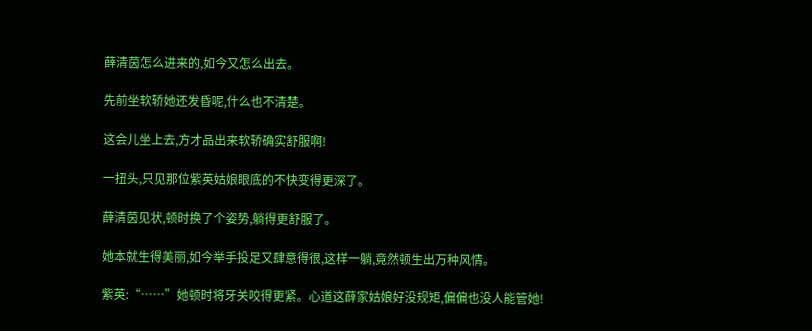薛清茵怎么进来的,如今又怎么出去。

先前坐软轿她还发昏呢,什么也不清楚。

这会儿坐上去,方才品出来软轿确实舒服啊!

一扭头,只见那位紫英姑娘眼底的不快变得更深了。

薛清茵见状,顿时换了个姿势,躺得更舒服了。

她本就生得美丽,如今举手投足又肆意得很,这样一躺,竟然顿生出万种风情。

紫英:“……”她顿时将牙关咬得更紧。心道这薛家姑娘好没规矩,偏偏也没人能管她!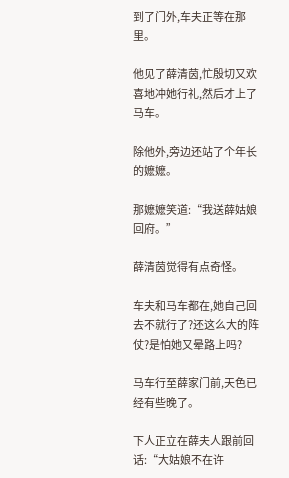到了门外,车夫正等在那里。

他见了薛清茵,忙殷切又欢喜地冲她行礼,然后才上了马车。

除他外,旁边还站了个年长的嬷嬷。

那嬷嬷笑道:“我送薛姑娘回府。”

薛清茵觉得有点奇怪。

车夫和马车都在,她自己回去不就行了?还这么大的阵仗?是怕她又晕路上吗?

马车行至薛家门前,天色已经有些晚了。

下人正立在薛夫人跟前回话:“大姑娘不在许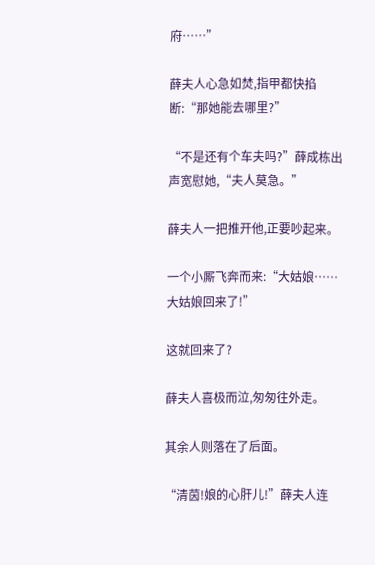府……”

薛夫人心急如焚,指甲都快掐断:“那她能去哪里?”

“不是还有个车夫吗?”薛成栋出声宽慰她,“夫人莫急。”

薛夫人一把推开他,正要吵起来。

一个小厮飞奔而来:“大姑娘……大姑娘回来了!”

这就回来了?

薛夫人喜极而泣,匆匆往外走。

其余人则落在了后面。

“清茵!娘的心肝儿!”薛夫人连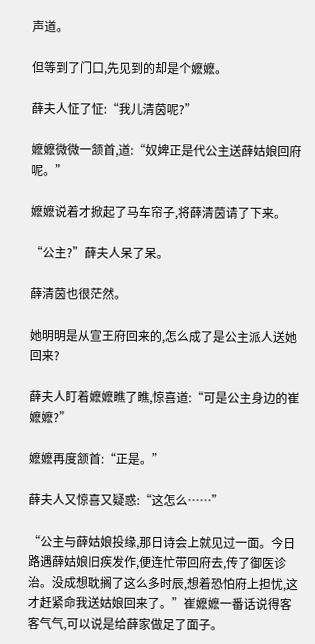声道。

但等到了门口,先见到的却是个嬷嬷。

薛夫人怔了怔:“我儿清茵呢?”

嬷嬷微微一颔首,道:“奴婢正是代公主送薛姑娘回府呢。”

嬷嬷说着才掀起了马车帘子,将薛清茵请了下来。

“公主?”薛夫人呆了呆。

薛清茵也很茫然。

她明明是从宣王府回来的,怎么成了是公主派人送她回来?

薛夫人盯着嬷嬷瞧了瞧,惊喜道:“可是公主身边的崔嬷嬷?”

嬷嬷再度颔首:“正是。”

薛夫人又惊喜又疑惑:“这怎么……”

“公主与薛姑娘投缘,那日诗会上就见过一面。今日路遇薛姑娘旧疾发作,便连忙带回府去,传了御医诊治。没成想耽搁了这么多时辰,想着恐怕府上担忧,这才赶紧命我送姑娘回来了。”崔嬷嬷一番话说得客客气气,可以说是给薛家做足了面子。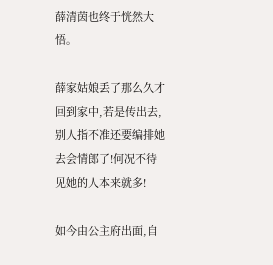薛清茵也终于恍然大悟。

薛家姑娘丢了那么久才回到家中,若是传出去,别人指不准还要编排她去会情郎了!何况不待见她的人本来就多!

如今由公主府出面,自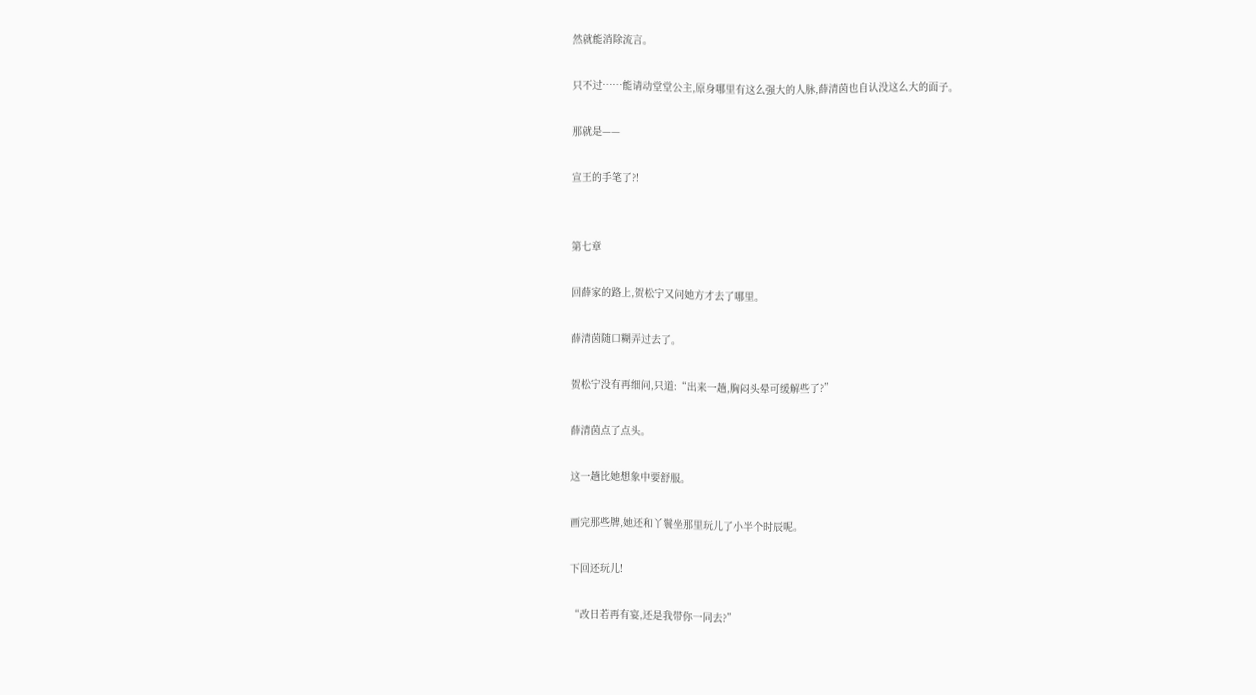然就能消除流言。

只不过……能请动堂堂公主,原身哪里有这么强大的人脉,薛清茵也自认没这么大的面子。

那就是——

宣王的手笔了?!


第七章

回薛家的路上,贺松宁又问她方才去了哪里。

薛清茵随口糊弄过去了。

贺松宁没有再细问,只道:“出来一趟,胸闷头晕可缓解些了?”

薛清茵点了点头。

这一趟比她想象中要舒服。

画完那些牌,她还和丫鬟坐那里玩儿了小半个时辰呢。

下回还玩儿!

“改日若再有宴,还是我带你一同去?”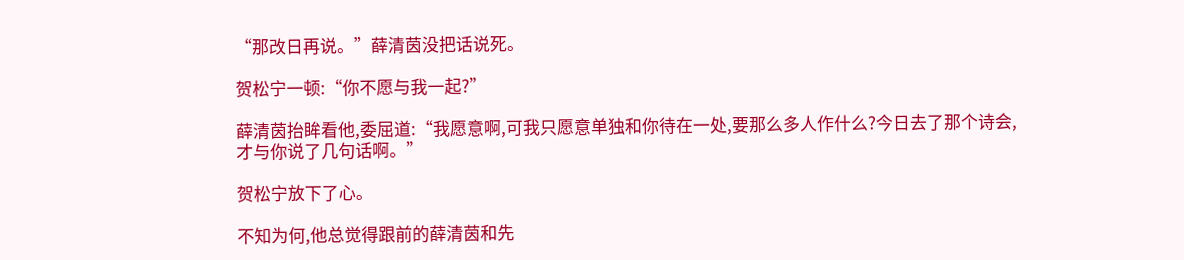“那改日再说。”薛清茵没把话说死。

贺松宁一顿:“你不愿与我一起?”

薛清茵抬眸看他,委屈道:“我愿意啊,可我只愿意单独和你待在一处,要那么多人作什么?今日去了那个诗会,才与你说了几句话啊。”

贺松宁放下了心。

不知为何,他总觉得跟前的薛清茵和先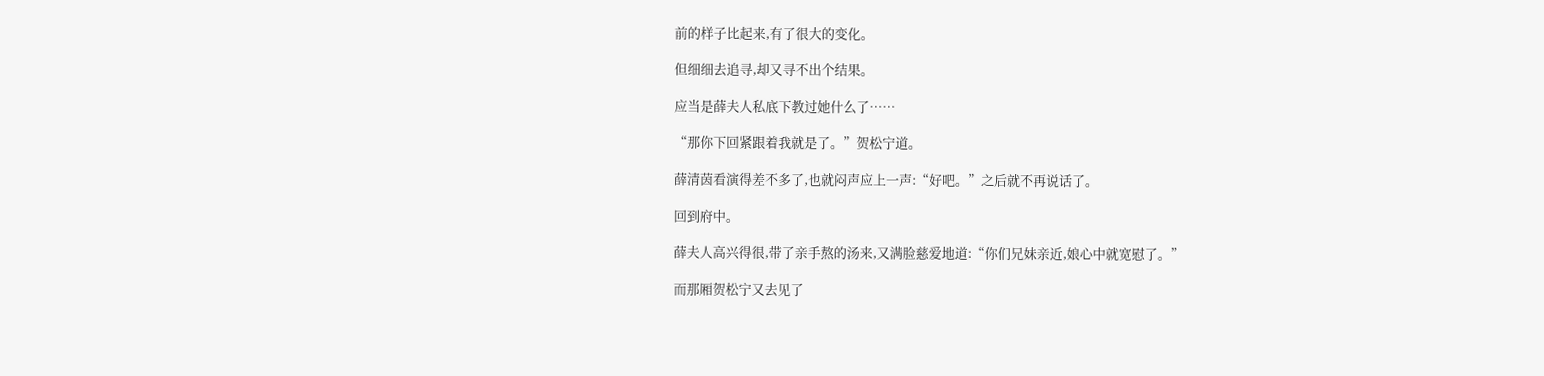前的样子比起来,有了很大的变化。

但细细去追寻,却又寻不出个结果。

应当是薛夫人私底下教过她什么了……

“那你下回紧跟着我就是了。”贺松宁道。

薛清茵看演得差不多了,也就闷声应上一声:“好吧。”之后就不再说话了。

回到府中。

薛夫人高兴得很,带了亲手熬的汤来,又满脸慈爱地道:“你们兄妹亲近,娘心中就宽慰了。”

而那厢贺松宁又去见了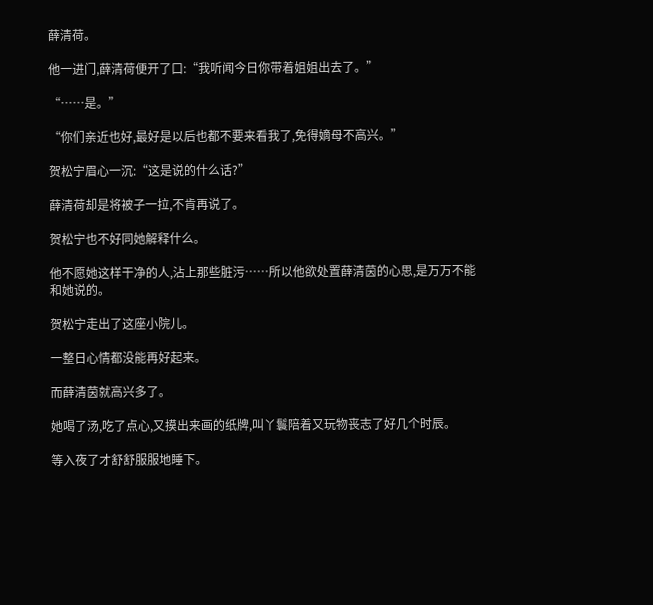薛清荷。

他一进门,薛清荷便开了口:“我听闻今日你带着姐姐出去了。”

“……是。”

“你们亲近也好,最好是以后也都不要来看我了,免得嫡母不高兴。”

贺松宁眉心一沉:“这是说的什么话?”

薛清荷却是将被子一拉,不肯再说了。

贺松宁也不好同她解释什么。

他不愿她这样干净的人,沾上那些脏污……所以他欲处置薛清茵的心思,是万万不能和她说的。

贺松宁走出了这座小院儿。

一整日心情都没能再好起来。

而薛清茵就高兴多了。

她喝了汤,吃了点心,又摸出来画的纸牌,叫丫鬟陪着又玩物丧志了好几个时辰。

等入夜了才舒舒服服地睡下。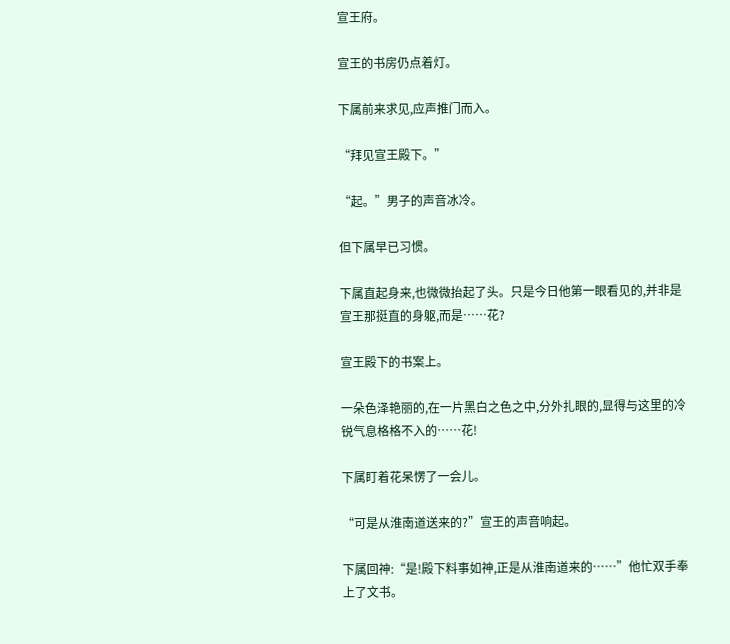宣王府。

宣王的书房仍点着灯。

下属前来求见,应声推门而入。

“拜见宣王殿下。”

“起。”男子的声音冰冷。

但下属早已习惯。

下属直起身来,也微微抬起了头。只是今日他第一眼看见的,并非是宣王那挺直的身躯,而是……花?

宣王殿下的书案上。

一朵色泽艳丽的,在一片黑白之色之中,分外扎眼的,显得与这里的冷锐气息格格不入的……花!

下属盯着花呆愣了一会儿。

“可是从淮南道送来的?”宣王的声音响起。

下属回神:“是!殿下料事如神,正是从淮南道来的……”他忙双手奉上了文书。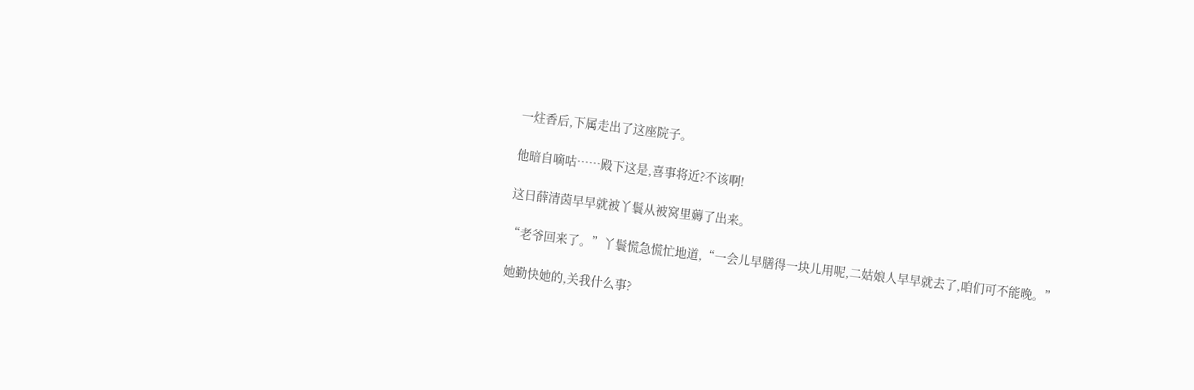一炷香后,下属走出了这座院子。

他暗自嘀咕……殿下这是,喜事将近?不该啊!

这日薛清茵早早就被丫鬟从被窝里薅了出来。

“老爷回来了。”丫鬟慌急慌忙地道,“一会儿早膳得一块儿用呢,二姑娘人早早就去了,咱们可不能晚。”

她勤快她的,关我什么事?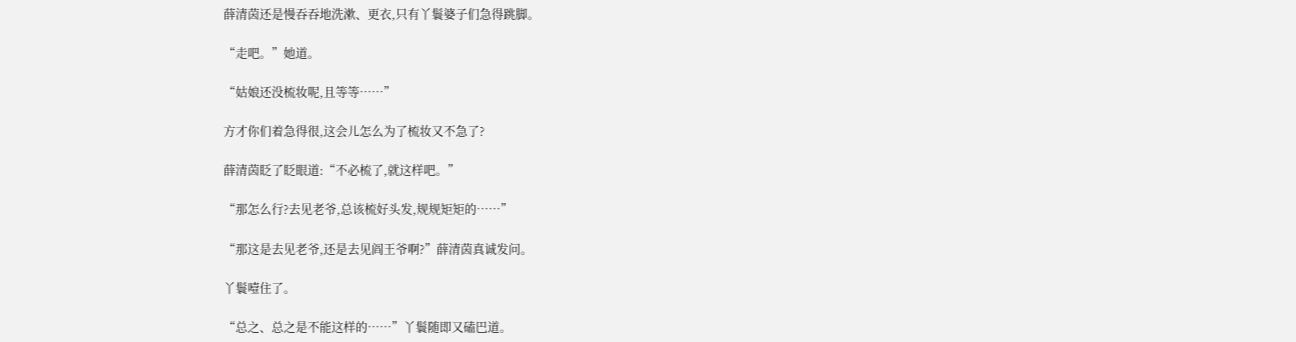薛清茵还是慢吞吞地洗漱、更衣,只有丫鬟婆子们急得跳脚。

“走吧。”她道。

“姑娘还没梳妆呢,且等等……”

方才你们着急得很,这会儿怎么为了梳妆又不急了?

薛清茵眨了眨眼道:“不必梳了,就这样吧。”

“那怎么行?去见老爷,总该梳好头发,规规矩矩的……”

“那这是去见老爷,还是去见阎王爷啊?”薛清茵真诚发问。

丫鬟噎住了。

“总之、总之是不能这样的……”丫鬟随即又磕巴道。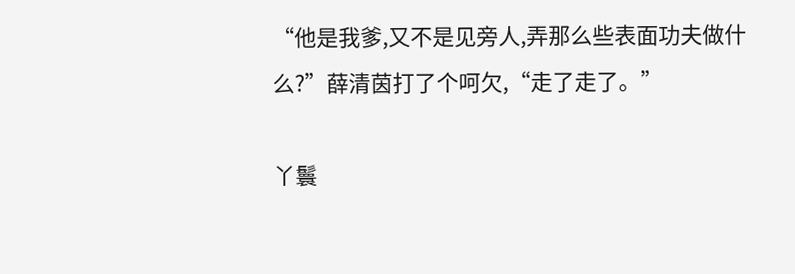“他是我爹,又不是见旁人,弄那么些表面功夫做什么?”薛清茵打了个呵欠,“走了走了。”

丫鬟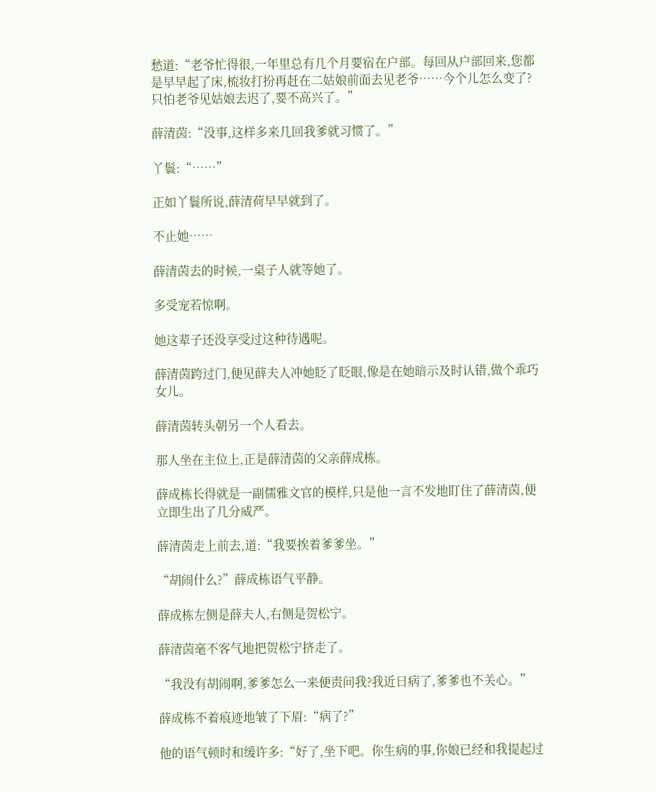愁道:“老爷忙得很,一年里总有几个月要宿在户部。每回从户部回来,您都是早早起了床,梳妆打扮再赶在二姑娘前面去见老爷……今个儿怎么变了?只怕老爷见姑娘去迟了,要不高兴了。”

薛清茵:“没事,这样多来几回我爹就习惯了。”

丫鬟:“……”

正如丫鬟所说,薛清荷早早就到了。

不止她……

薛清茵去的时候,一桌子人就等她了。

多受宠若惊啊。

她这辈子还没享受过这种待遇呢。

薛清茵跨过门,便见薛夫人冲她眨了眨眼,像是在她暗示及时认错,做个乖巧女儿。

薛清茵转头朝另一个人看去。

那人坐在主位上,正是薛清茵的父亲薛成栋。

薛成栋长得就是一副儒雅文官的模样,只是他一言不发地盯住了薛清茵,便立即生出了几分威严。

薛清茵走上前去,道:“我要挨着爹爹坐。”

“胡闹什么?”薛成栋语气平静。

薛成栋左侧是薛夫人,右侧是贺松宁。

薛清茵毫不客气地把贺松宁挤走了。

“我没有胡闹啊,爹爹怎么一来便责问我?我近日病了,爹爹也不关心。”

薛成栋不着痕迹地皱了下眉:“病了?”

他的语气顿时和缓许多:“好了,坐下吧。你生病的事,你娘已经和我提起过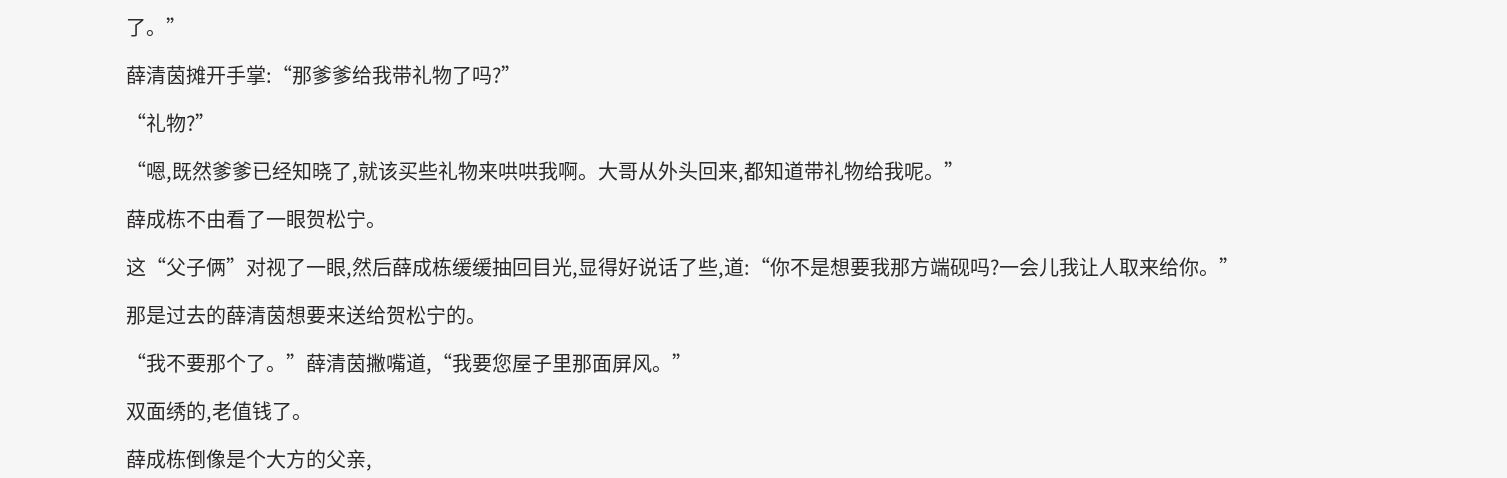了。”

薛清茵摊开手掌:“那爹爹给我带礼物了吗?”

“礼物?”

“嗯,既然爹爹已经知晓了,就该买些礼物来哄哄我啊。大哥从外头回来,都知道带礼物给我呢。”

薛成栋不由看了一眼贺松宁。

这“父子俩”对视了一眼,然后薛成栋缓缓抽回目光,显得好说话了些,道:“你不是想要我那方端砚吗?一会儿我让人取来给你。”

那是过去的薛清茵想要来送给贺松宁的。

“我不要那个了。”薛清茵撇嘴道,“我要您屋子里那面屏风。”

双面绣的,老值钱了。

薛成栋倒像是个大方的父亲,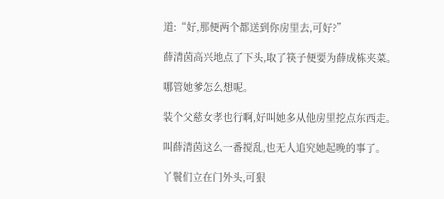道:“好,那便两个都送到你房里去,可好?”

薛清茵高兴地点了下头,取了筷子便要为薛成栋夹菜。

哪管她爹怎么想呢。

装个父慈女孝也行啊,好叫她多从他房里挖点东西走。

叫薛清茵这么一番搅乱,也无人追究她起晚的事了。

丫鬟们立在门外头,可狠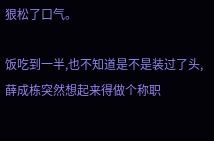狠松了口气。

饭吃到一半,也不知道是不是装过了头,薛成栋突然想起来得做个称职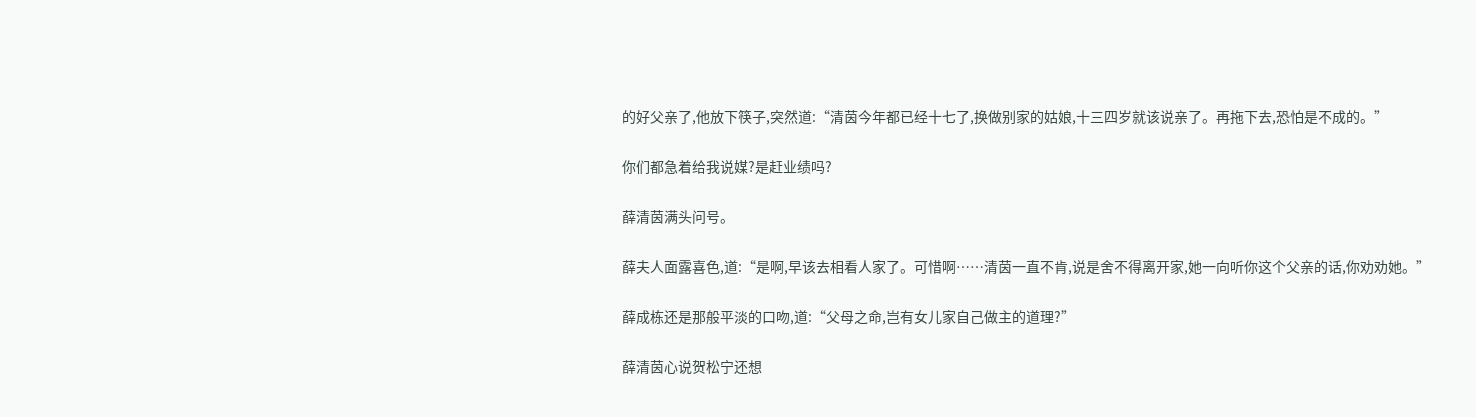的好父亲了,他放下筷子,突然道:“清茵今年都已经十七了,换做别家的姑娘,十三四岁就该说亲了。再拖下去,恐怕是不成的。”

你们都急着给我说媒?是赶业绩吗?

薛清茵满头问号。

薛夫人面露喜色,道:“是啊,早该去相看人家了。可惜啊……清茵一直不肯,说是舍不得离开家,她一向听你这个父亲的话,你劝劝她。”

薛成栋还是那般平淡的口吻,道:“父母之命,岂有女儿家自己做主的道理?”

薛清茵心说贺松宁还想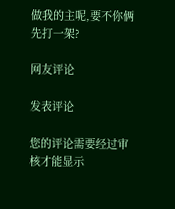做我的主呢,要不你俩先打一架?

网友评论

发表评论

您的评论需要经过审核才能显示